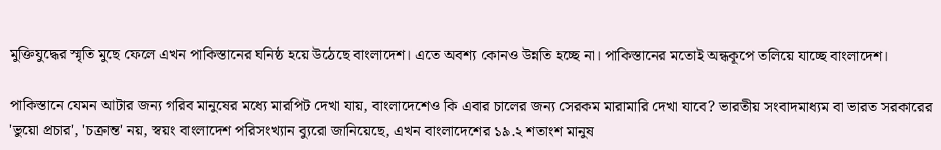মুক্তিযুদ্ধের স্মৃতি মুছে ফেলে এখন পাকিস্তানের ঘনিষ্ঠ হয়ে উঠেছে বাংলাদেশ। এতে অবশ্য কোনও উন্নতি হচ্ছে না। পাকিস্তানের মতোই অন্ধকূপে তলিয়ে যাচ্ছে বাংলাদেশ।

পাকিস্তানে যেমন আটার জন্য গরিব মানুষের মধ্যে মারপিট দেখা যায়, বাংলাদেশেও কি এবার চালের জন্য সেরকম মারামারি দেখা যাবে? ভারতীয় সংবাদমাধ্যম বা ভারত সরকারের 'ভুয়ো প্রচার', 'চক্রান্ত' নয়, স্বয়ং বাংলাদেশ পরিসংখ্যান ব্যুরো জানিয়েছে, এখন বাংলাদেশের ১৯.২ শতাংশ মানুষ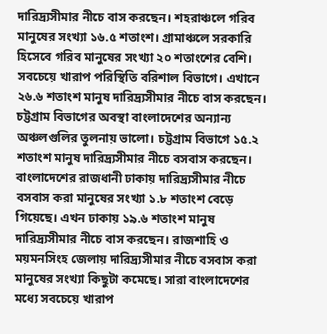দারিদ্র্যসীমার নীচে বাস করছেন। শহরাঞ্চলে গরিব মানুষের সংখ্যা ১৬.৫ শতাংশ। গ্রামাঞ্চলে সরকারি হিসেবে গরিব মানুষের সংখ্যা ২০ শতাংশের বেশি। সবচেয়ে খারাপ পরিস্থিতি বরিশাল বিভাগে। এখানে ২৬.৬ শতাংশ মানুষ দারিদ্র্যসীমার নীচে বাস করছেন। চট্টগ্রাম বিভাগের অবস্থা বাংলাদেশের অন্যান্য অঞ্চলগুলির তুলনায় ভালো। চট্টগ্রাম বিভাগে ১৫.২ শতাংশ মানুষ দারিদ্র্যসীমার নীচে বসবাস করছেন। বাংলাদেশের রাজধানী ঢাকায় দারিদ্র্যসীমার নীচে বসবাস করা মানুষের সংখ্যা ১.৮ শতাংশ বেড়ে গিয়েছে। এখন ঢাকায় ১৯.৬ শতাংশ মানুষ দারিদ্র্যসীমার নীচে বাস করছেন। রাজশাহি ও ময়মনসিংহ জেলায় দারিদ্র্যসীমার নীচে বসবাস করা মানুষের সংখ্যা কিছুটা কমেছে। সারা বাংলাদেশের মধ্যে সবচেয়ে খারাপ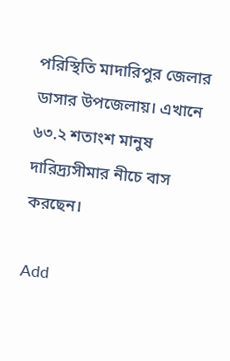পরিস্থিতি মাদারিপুর জেলার ডাসার উপজেলায়। এখানে ৬৩.২ শতাংশ মানুষ দারিদ্র্যসীমার নীচে বাস করছেন।

Add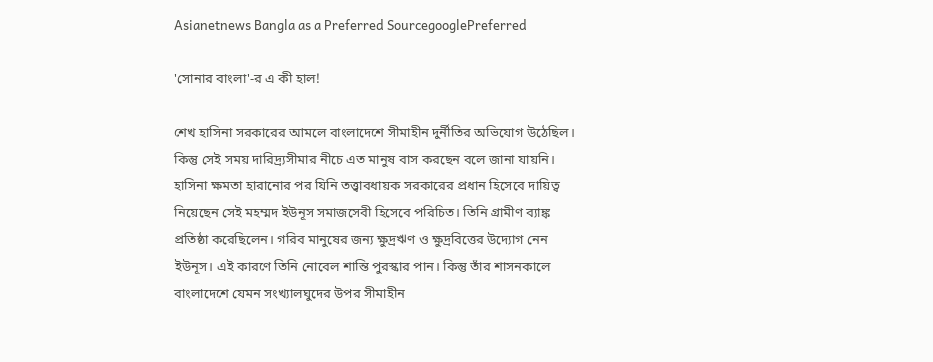Asianetnews Bangla as a Preferred SourcegooglePreferred

'সোনার বাংলা'-র এ কী হাল!

শেখ হাসিনা সরকারের আমলে বাংলাদেশে সীমাহীন দুর্নীতির অভিযোগ উঠেছিল। কিন্তু সেই সময় দারিদ্র্যসীমার নীচে এত মানুষ বাস করছেন বলে জানা যায়নি। হাসিনা ক্ষমতা হারানোর পর যিনি তত্ত্বাবধায়ক সরকারের প্রধান হিসেবে দায়িত্ব নিয়েছেন সেই মহম্মদ ইউনূস সমাজসেবী হিসেবে পরিচিত। তিনি গ্রামীণ ব্যাঙ্ক প্রতিষ্ঠা করেছিলেন। গরিব মানুষের জন্য ক্ষুদ্রঋণ ও ক্ষুদ্রবিত্তের উদ্যোগ নেন ইউনূস। এই কারণে তিনি নোবেল শান্তি পুরস্কার পান। কিন্তু তাঁর শাসনকালে বাংলাদেশে যেমন সংখ্যালঘুদের উপর সীমাহীন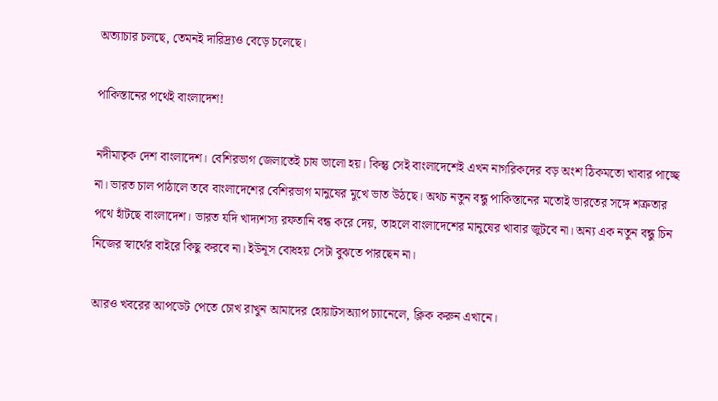অত্যাচার চলছে, তেমনই দারিদ্র্যও বেড়ে চলেছে।

পাকিস্তানের পথেই বাংলাদেশ!

নদীমাতৃক দেশ বাংলাদেশ। বেশিরভাগ জেলাতেই চাষ ভালো হয়। কিন্তু সেই বাংলাদেশেই এখন নাগরিকদের বড় অংশ ঠিকমতো খাবার পাচ্ছে না। ভারত চাল পাঠালে তবে বাংলাদেশের বেশিরভাগ মানুষের মুখে ভাত উঠছে। অথচ নতুন বন্ধু পাকিস্তানের মতোই ভারতের সঙ্গে শত্রুতার পথে হাঁটছে বাংলাদেশ। ভারত যদি খাদ্যশস্য রফতানি বন্ধ করে দেয়, তাহলে বাংলাদেশের মানুষের খাবার জুটবে না। অন্য এক নতুন বন্ধু চিন নিজের স্বার্থের বাইরে কিছু করবে না। ইউনূস বোধহয় সেটা বুঝতে পারছেন না।

আরও খবরের আপডেট পেতে চোখ রাখুন আমাদের হোয়াটসঅ্যাপ চ্যানেলে, ক্লিক করুন এখানে।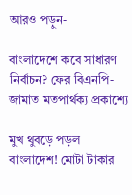আরও পড়ুন-

বাংলাদেশে কবে সাধারণ নির্বাচন? ফের বিএনপি-জামাত মতপার্থক্য প্রকাশ্যে

মুখ থুবড়ে পড়ল বাংলাদেশ! মোটা টাকার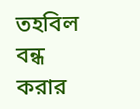তহবিল বন্ধ করার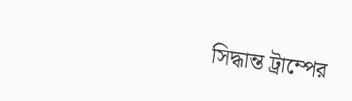সিদ্ধান্ত ট্রাম্পের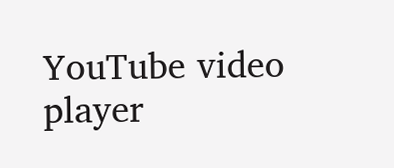YouTube video player